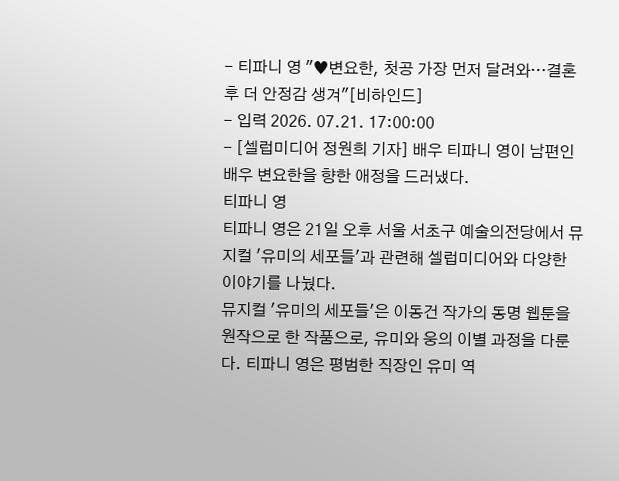- 티파니 영 "♥변요한, 첫공 가장 먼저 달려와…결혼 후 더 안정감 생겨"[비하인드]
- 입력 2026. 07.21. 17:00:00
- [셀럽미디어 정원희 기자] 배우 티파니 영이 남편인 배우 변요한을 향한 애정을 드러냈다.
티파니 영
티파니 영은 21일 오후 서울 서초구 예술의전당에서 뮤지컬 '유미의 세포들'과 관련해 셀럽미디어와 다양한 이야기를 나눴다.
뮤지컬 '유미의 세포들'은 이동건 작가의 동명 웹툰을 원작으로 한 작품으로, 유미와 웅의 이별 과정을 다룬다. 티파니 영은 평범한 직장인 유미 역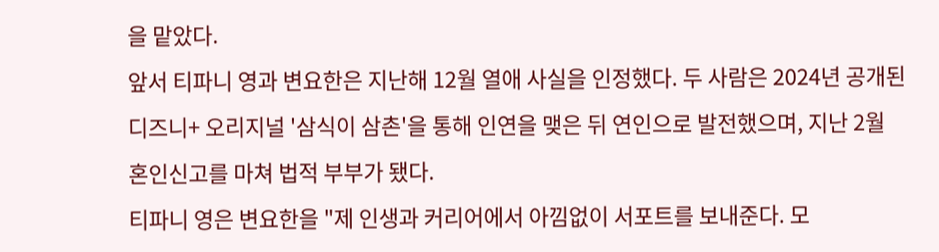을 맡았다.
앞서 티파니 영과 변요한은 지난해 12월 열애 사실을 인정했다. 두 사람은 2024년 공개된 디즈니+ 오리지널 '삼식이 삼촌'을 통해 인연을 맺은 뒤 연인으로 발전했으며, 지난 2월 혼인신고를 마쳐 법적 부부가 됐다.
티파니 영은 변요한을 "제 인생과 커리어에서 아낌없이 서포트를 보내준다. 모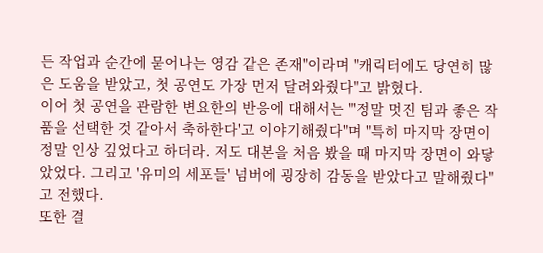든 작업과 순간에 묻어나는 영감 같은 존재"이라며 "캐릭터에도 당연히 많은 도움을 받았고, 첫 공연도 가장 먼저 달려와줬다"고 밝혔다.
이어 첫 공연을 관람한 변요한의 반응에 대해서는 "'정말 멋진 팀과 좋은 작품을 선택한 것 같아서 축하한다'고 이야기해줬다"며 "특히 마지막 장면이 정말 인상 깊었다고 하더라. 저도 대본을 처음 봤을 때 마지막 장면이 와닿았었다. 그리고 '유미의 세포들' 넘버에 굉장히 감동을 받았다고 말해줬다"고 전했다.
또한 결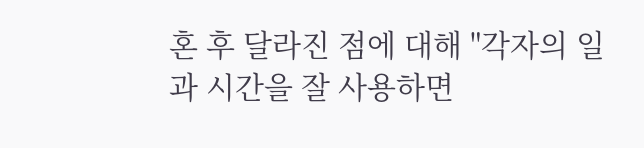혼 후 달라진 점에 대해 "각자의 일과 시간을 잘 사용하면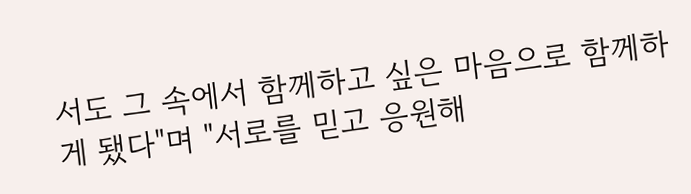서도 그 속에서 함께하고 싶은 마음으로 함께하게 됐다"며 "서로를 믿고 응원해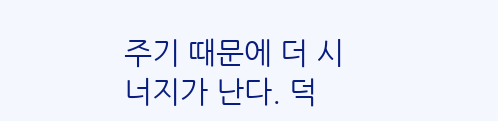주기 때문에 더 시너지가 난다. 덕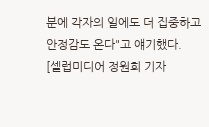분에 각자의 일에도 더 집중하고 안정감도 온다"고 얘기했다.
[셀럽미디어 정원희 기자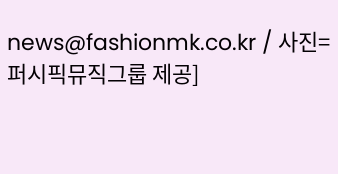news@fashionmk.co.kr / 사진=퍼시픽뮤직그룹 제공]